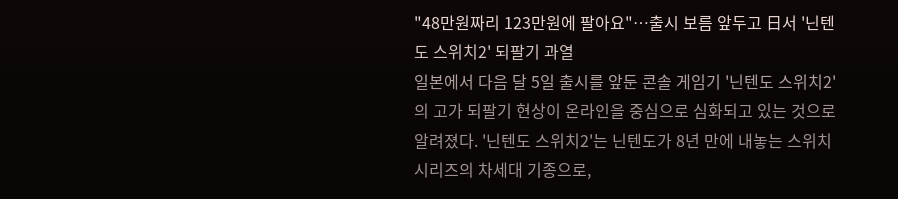"48만원짜리 123만원에 팔아요"…출시 보름 앞두고 日서 '닌텐도 스위치2' 되팔기 과열
일본에서 다음 달 5일 출시를 앞둔 콘솔 게임기 '닌텐도 스위치2'의 고가 되팔기 현상이 온라인을 중심으로 심화되고 있는 것으로 알려졌다. '닌텐도 스위치2'는 닌텐도가 8년 만에 내놓는 스위치 시리즈의 차세대 기종으로,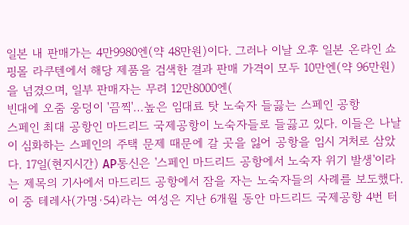일본 내 판매가는 4만9980엔(약 48만원)이다. 그러나 이날 오후 일본 온라인 쇼핑몰 라쿠텐에서 해당 제품을 검색한 결과 판매 가격이 모두 10만엔(약 96만원)을 넘겼으며, 일부 판매자는 무려 12만8000엔(
빈대에 오줌 웅덩이 '끔찍'…높은 임대료 탓 노숙자 들끓는 스페인 공항
스페인 최대 공항인 마드리드 국제공항이 노숙자들로 들끓고 있다. 이들은 나날이 심화하는 스페인의 주택 문제 때문에 갈 곳을 잃어 공항을 임시 거처로 삼았다. 17일(현지시간) AP통신은 '스페인 마드리드 공항에서 노숙자 위기 발생'이라는 제목의 기사에서 마드리드 공항에서 잠을 자는 노숙자들의 사례를 보도했다. 이 중 테레사(가명·54)라는 여성은 지난 6개월 동안 마드리드 국제공항 4번 터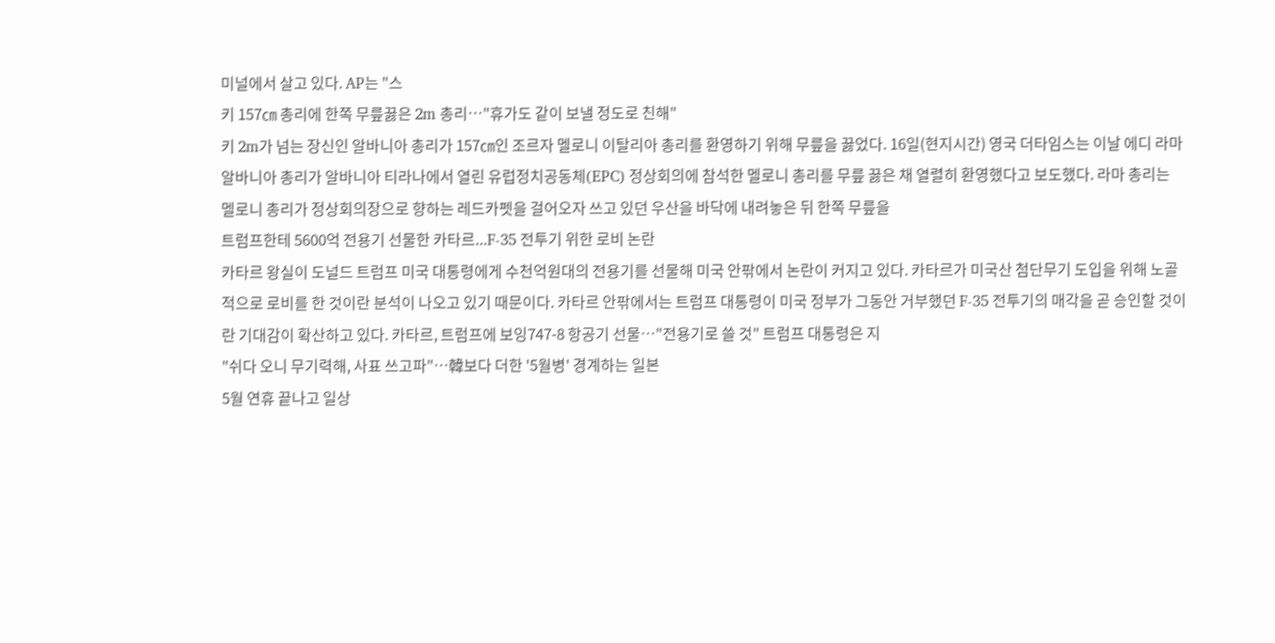미널에서 살고 있다. AP는 "스
키 157㎝ 총리에 한쪽 무릎꿇은 2m 총리…"휴가도 같이 보낼 정도로 친해"
키 2m가 넘는 장신인 알바니아 총리가 157㎝인 조르자 멜로니 이탈리아 총리를 환영하기 위해 무릎을 꿇었다. 16일(현지시간) 영국 더타임스는 이날 에디 라마 알바니아 총리가 알바니아 티라나에서 열린 유럽정치공동체(EPC) 정상회의에 참석한 멜로니 총리를 무릎 꿇은 채 열렬히 환영했다고 보도했다. 라마 총리는 멜로니 총리가 정상회의장으로 향하는 레드카펫을 걸어오자 쓰고 있던 우산을 바닥에 내려놓은 뒤 한쪽 무릎을
트럼프한테 5600억 전용기 선물한 카타르...F-35 전투기 위한 로비 논란
카타르 왕실이 도널드 트럼프 미국 대통령에게 수천억원대의 전용기를 선물해 미국 안팎에서 논란이 커지고 있다. 카타르가 미국산 첨단무기 도입을 위해 노골적으로 로비를 한 것이란 분석이 나오고 있기 때문이다. 카타르 안팎에서는 트럼프 대통령이 미국 정부가 그동안 거부했던 F-35 전투기의 매각을 곧 승인할 것이란 기대감이 확산하고 있다. 카타르, 트럼프에 보잉747-8 항공기 선물…"전용기로 쓸 것" 트럼프 대통령은 지
"쉬다 오니 무기력해, 사표 쓰고파"…韓보다 더한 '5월병' 경계하는 일본
5월 연휴 끝나고 일상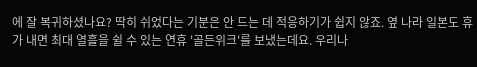에 잘 복귀하셨나요? 딱히 쉬었다는 기분은 안 드는 데 적응하기가 쉽지 않죠. 옆 나라 일본도 휴가 내면 최대 열흘을 쉴 수 있는 연휴 '골든위크'를 보냈는데요. 우리나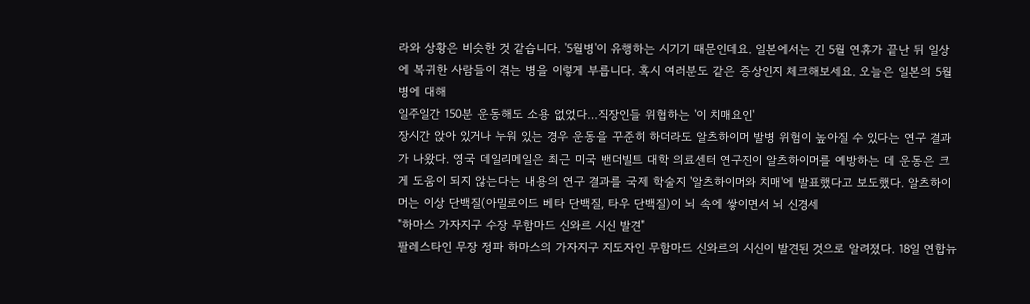라와 상황은 비슷한 것 같습니다. '5월병'이 유행하는 시기기 때문인데요. 일본에서는 긴 5월 연휴가 끝난 뒤 일상에 복귀한 사람들이 겪는 병을 이렇게 부릅니다. 혹시 여러분도 같은 증상인지 체크해보세요. 오늘은 일본의 5월병에 대해
일주일간 150분 운동해도 소용 없었다…직장인들 위협하는 '이 치매요인'
장시간 앉아 있거나 누워 있는 경우 운동을 꾸준히 하더라도 알츠하이머 발병 위험이 높아질 수 있다는 연구 결과가 나왔다. 영국 데일리메일은 최근 미국 밴더빌트 대학 의료센터 연구진이 알츠하이머를 예방하는 데 운동은 크게 도움이 되지 않는다는 내용의 연구 결과를 국제 학술지 '알츠하이머와 치매'에 발표했다고 보도했다. 알츠하이머는 이상 단백질(아밀로이드 베타 단백질, 타우 단백질)이 뇌 속에 쌓이면서 뇌 신경세
"하마스 가자지구 수장 무함마드 신와르 시신 발견"
팔레스타인 무장 정파 하마스의 가자지구 지도자인 무함마드 신와르의 시신이 발견된 것으로 알려졌다. 18일 연합뉴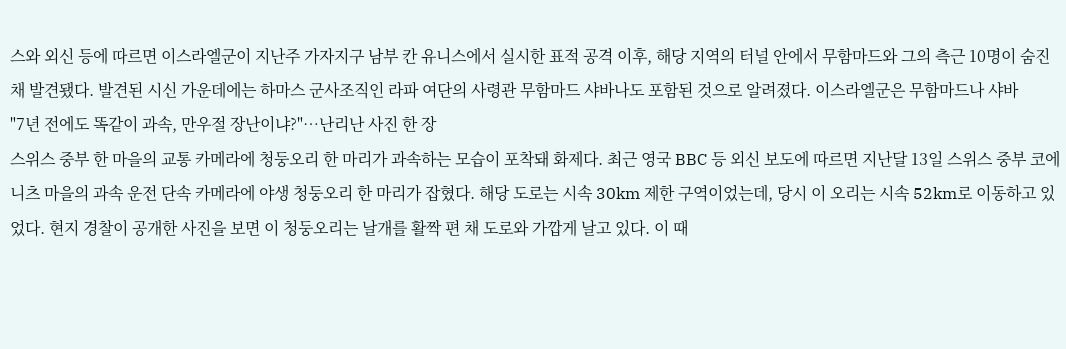스와 외신 등에 따르면 이스라엘군이 지난주 가자지구 남부 칸 유니스에서 실시한 표적 공격 이후, 해당 지역의 터널 안에서 무함마드와 그의 측근 10명이 숨진 채 발견됐다. 발견된 시신 가운데에는 하마스 군사조직인 라파 여단의 사령관 무함마드 샤바나도 포함된 것으로 알려졌다. 이스라엘군은 무함마드나 샤바
"7년 전에도 똑같이 과속, 만우절 장난이냐?"…난리난 사진 한 장
스위스 중부 한 마을의 교통 카메라에 청둥오리 한 마리가 과속하는 모습이 포착돼 화제다. 최근 영국 BBC 등 외신 보도에 따르면 지난달 13일 스위스 중부 코에니츠 마을의 과속 운전 단속 카메라에 야생 청둥오리 한 마리가 잡혔다. 해당 도로는 시속 30km 제한 구역이었는데, 당시 이 오리는 시속 52km로 이동하고 있었다. 현지 경찰이 공개한 사진을 보면 이 청둥오리는 날개를 활짝 편 채 도로와 가깝게 날고 있다. 이 때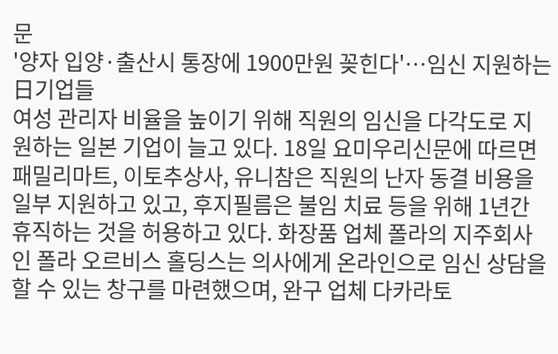문
'양자 입양·출산시 통장에 1900만원 꽂힌다'…임신 지원하는 日기업들
여성 관리자 비율을 높이기 위해 직원의 임신을 다각도로 지원하는 일본 기업이 늘고 있다. 18일 요미우리신문에 따르면 패밀리마트, 이토추상사, 유니참은 직원의 난자 동결 비용을 일부 지원하고 있고, 후지필름은 불임 치료 등을 위해 1년간 휴직하는 것을 허용하고 있다. 화장품 업체 폴라의 지주회사인 폴라 오르비스 홀딩스는 의사에게 온라인으로 임신 상담을 할 수 있는 창구를 마련했으며, 완구 업체 다카라토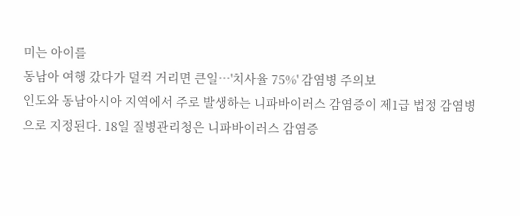미는 아이를
동남아 여행 갔다가 덜컥 거리면 큰일…'치사율 75%' 감염병 주의보
인도와 동남아시아 지역에서 주로 발생하는 니파바이러스 감염증이 제1급 법정 감염병으로 지정된다. 18일 질병관리청은 니파바이러스 감염증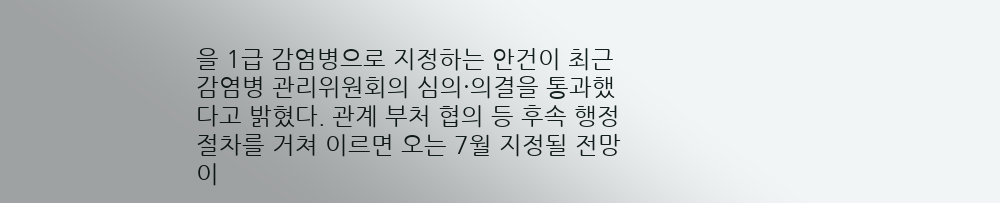을 1급 감염병으로 지정하는 안건이 최근 감염병 관리위원회의 심의·의결을 통과했다고 밝혔다. 관계 부처 협의 등 후속 행정 절차를 거쳐 이르면 오는 7월 지정될 전망이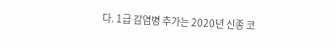다. 1급 감염병 추가는 2020년 신종 코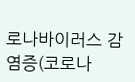로나바이러스 감염증(코로나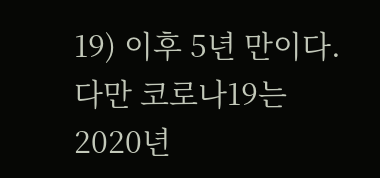19) 이후 5년 만이다. 다만 코로나19는 2020년